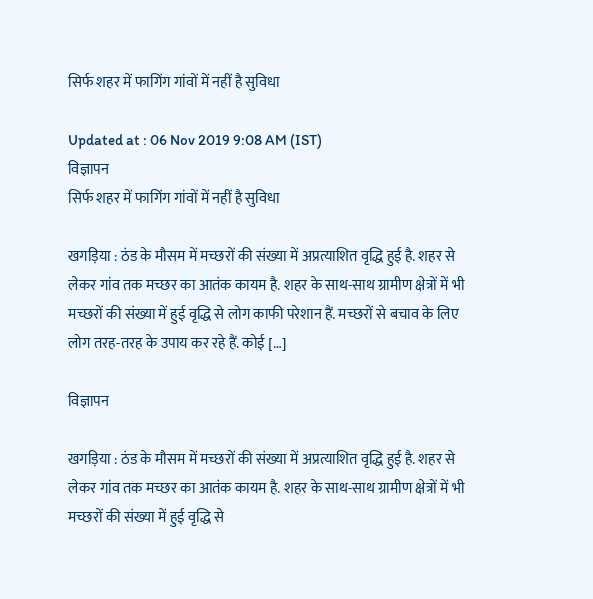सिर्फ शहर में फागिंग गांवों में नहीं है सुविधा

Updated at : 06 Nov 2019 9:08 AM (IST)
विज्ञापन
सिर्फ शहर में फागिंग गांवों में नहीं है सुविधा

खगड़िया : ठंड के मौसम में मच्छरों की संख्या में अप्रत्याशित वृद्धि हुई है. शहर से लेकर गांव तक मच्छर का आतंक कायम है. शहर के साथ-साथ ग्रामीण क्षेत्रों में भी मच्छरों की संख्या में हुई वृद्धि से लोग काफी परेशान हैं. मच्छरों से बचाव के लिए लोग तरह-तरह के उपाय कर रहे हैं. कोई […]

विज्ञापन

खगड़िया : ठंड के मौसम में मच्छरों की संख्या में अप्रत्याशित वृद्धि हुई है. शहर से लेकर गांव तक मच्छर का आतंक कायम है. शहर के साथ-साथ ग्रामीण क्षेत्रों में भी मच्छरों की संख्या में हुई वृद्धि से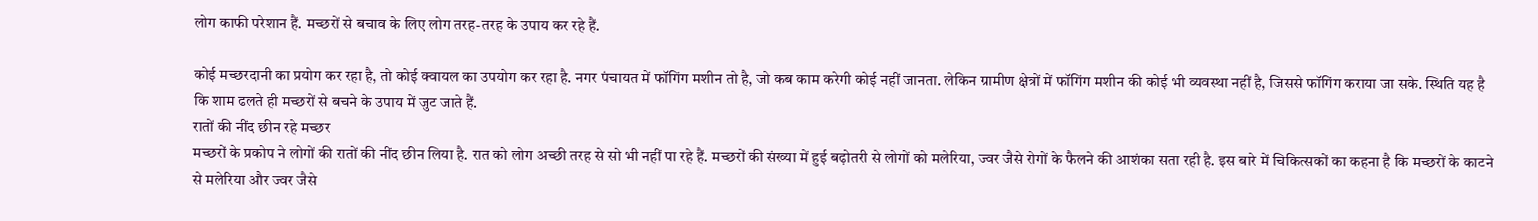लोग काफी परेशान हैं. मच्छरों से बचाव के लिए लोग तरह-तरह के उपाय कर रहे हैं.

कोई मच्छरदानी का प्रयोग कर रहा है, तो कोई क्वायल का उपयोग कर रहा है. नगर पंचायत में फॉगिंग मशीन तो है, जो कब काम करेगी कोई नहीं जानता. लेकिन ग्रामीण क्षेत्रों में फॉगिंग मशीन की कोई भी व्यवस्था नहीं है, जिससे फॉगिंग कराया जा सके. स्थिति यह है कि शाम ढलते ही मच्छरों से बचने के उपाय में जुट जाते हैं.
रातों की नींद छीन रहे मच्छर
मच्छरों के प्रकोप ने लोगों की रातों की नींद छीन लिया है. रात को लोग अच्छी तरह से सो भी नहीं पा रहे हैं. मच्छरों की संख्या में हुई बढ़ोतरी से लोगों को मलेरिया, ज्वर जैसे रोगों के फैलने की आशंका सता रही है. इस बारे में चिकित्सकों का कहना है कि मच्छरों के काटने से मलेरिया और ज्वर जैसे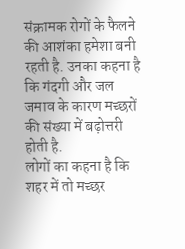संक्रामक रोगों के फैलने की आशंका हमेशा बनी रहती है. उनका कहना है कि गंदगी और जल जमाव के कारण मच्छरों की संख्या में बढ़ोत्तरी होती है.
लोगों का कहना है कि शहर में तो मच्छर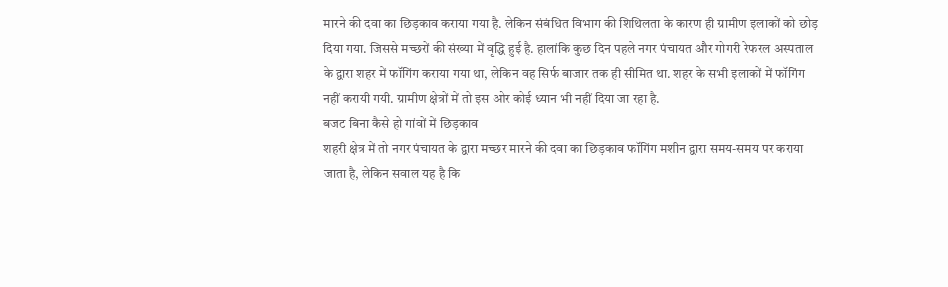मारने की दवा का छिड़काव कराया गया है. लेकिन संबंधित विभाग की शिथिलता के कारण ही ग्रामीण इलाकों को छोड़ दिया गया. जिससे मच्छरों की संख्या में वृद्धि हुई है. हालांकि कुछ दिन पहले नगर पंचायत और गोगरी रेफरल अस्पताल के द्वारा शहर में फॉगिंग कराया गया था, लेकिन वह सिर्फ बाजार तक ही सीमित था. शहर के सभी इलाकों में फॉगिंग नहीं करायी गयी. ग्रामीण क्षेत्रों में तो इस ओर कोई ध्यान भी नहीं दिया जा रहा है.
बजट बिना कैसे हो गांवों में छिड़काव
शहरी क्षेत्र में तो नगर पंचायत के द्वारा मच्छर मारने की दवा का छिड़काव फॉगिंग मशीन द्वारा समय-समय पर कराया जाता है, लेकिन सवाल यह है कि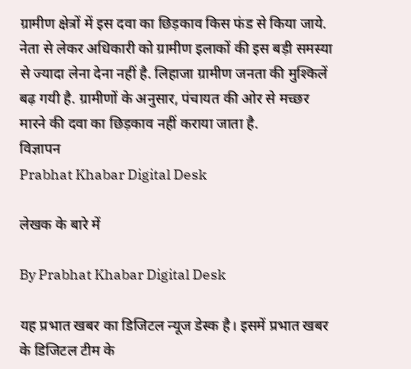ग्रामीण क्षेत्रों में इस दवा का छिड़काव किस फंड से किया जाये. नेता से लेकर अधिकारी को ग्रामीण इलाकों की इस बड़ी समस्या से ज्यादा लेना देना नहीं है. लिहाजा ग्रामीण जनता की मुश्किलें बढ़ गयी है. ग्रामीणों के अनुसार, पंचायत की ओर से मच्छर मारने की दवा का छिड़काव नहीं कराया जाता है.
विज्ञापन
Prabhat Khabar Digital Desk

लेखक के बारे में

By Prabhat Khabar Digital Desk

यह प्रभात खबर का डिजिटल न्यूज डेस्क है। इसमें प्रभात खबर के डिजिटल टीम के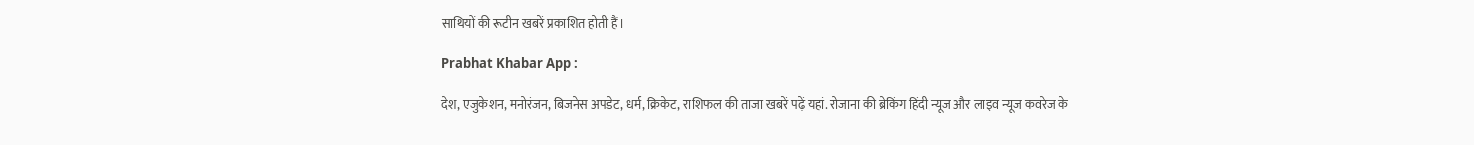साथियों की रूटीन खबरें प्रकाशित होती हैं।

Prabhat Khabar App :

देश, एजुकेशन, मनोरंजन, बिजनेस अपडेट, धर्म, क्रिकेट, राशिफल की ताजा खबरें पढ़ें यहां. रोजाना की ब्रेकिंग हिंदी न्यूज और लाइव न्यूज कवरेज के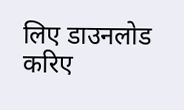लिए डाउनलोड करिए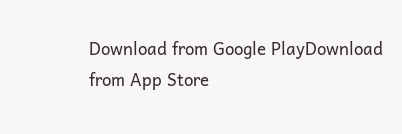Download from Google PlayDownload from App Store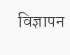विज्ञापन